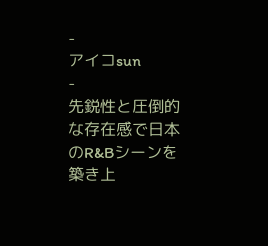-
アイコsun
-
先鋭性と圧倒的な存在感で日本のR&Bシーンを築き上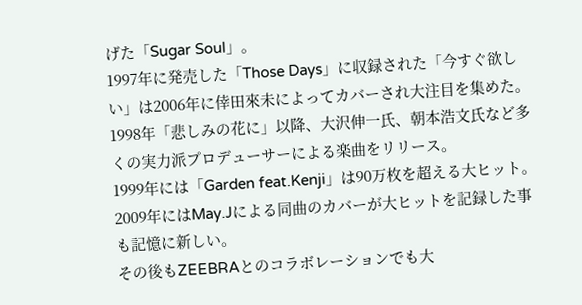げた「Sugar Soul」。
1997年に発売した「Those Days」に収録された「今すぐ欲しい」は2006年に倖田來未によってカバーされ大注目を集めた。
1998年「悲しみの花に」以降、大沢伸一氏、朝本浩文氏など多くの実力派プロデューサーによる楽曲をリリース。
1999年には「Garden feat.Kenji」は90万枚を超える大ヒット。
2009年にはMay.Jによる同曲のカバーが大ヒットを記録した事も記憶に新しい。
その後もZEEBRAとのコラボレーションでも大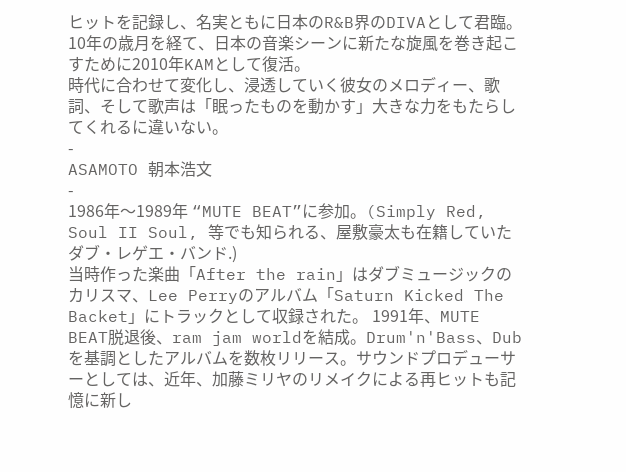ヒットを記録し、名実ともに日本のR&B界のDIVAとして君臨。
10年の歳月を経て、日本の音楽シーンに新たな旋風を巻き起こすために2010年KAMとして復活。
時代に合わせて変化し、浸透していく彼女のメロディー、歌詞、そして歌声は「眠ったものを動かす」大きな力をもたらしてくれるに違いない。
-
ASAMOTO 朝本浩文
-
1986年〜1989年 “MUTE BEAT”に参加。(Simply Red, Soul II Soul, 等でも知られる、屋敷豪太も在籍していたダブ・レゲエ・バンド.)
当時作った楽曲「After the rain」はダブミュージックのカリスマ、Lee Perryのアルバム「Saturn Kicked The Backet」にトラックとして収録された。 1991年、MUTE BEAT脱退後、ram jam worldを結成。Drum'n'Bass、Dub を基調としたアルバムを数枚リリース。サウンドプロデューサーとしては、近年、加藤ミリヤのリメイクによる再ヒットも記憶に新し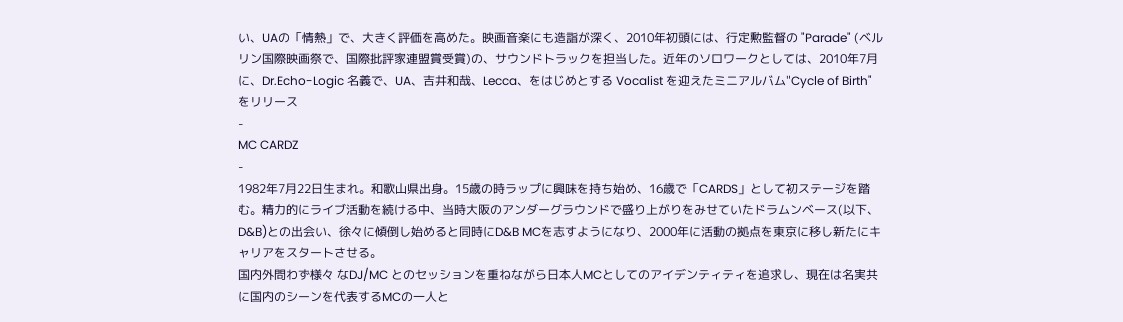い、UAの「情熱」で、大きく評価を高めた。映画音楽にも造詣が深く、2010年初頭には、行定勲監督の "Parade" (ベルリン国際映画祭で、国際批評家連盟賞受賞)の、サウンドトラックを担当した。近年のソロワークとしては、2010年7月に、Dr.Echo-Logic 名義で、UA、吉井和哉、Lecca、をはじめとする Vocalist を迎えたミニアルバム"Cycle of Birth" をリリース
-
MC CARDZ
-
1982年7月22日生まれ。和歌山県出身。15歳の時ラップに興味を持ち始め、16歳で「CARDS」として初ステージを踏む。精力的にライブ活動を続ける中、当時大阪のアンダーグラウンドで盛り上がりをみせていたドラムンベース(以下、D&B)との出会い、徐々に傾倒し始めると同時にD&B MCを志すようになり、2000年に活動の拠点を東京に移し新たにキャリアをスタートさせる。
国内外問わず様々 なDJ/MC とのセッションを重ねながら日本人MCとしてのアイデンティティを追求し、現在は名実共に国内のシーンを代表するMCの一人と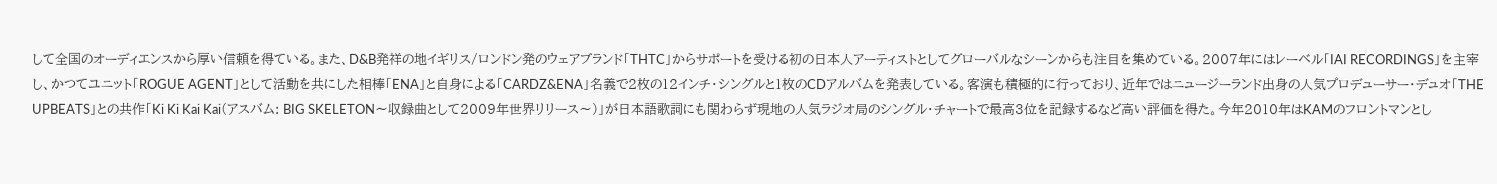して全国のオーディエンスから厚い信頼を得ている。また、D&B発祥の地イギリス/ロンドン発のウェアブランド「THTC」からサポートを受ける初の日本人アーティストとしてグローバルなシーンからも注目を集めている。2007年にはレーベル「IAI RECORDINGS」を主宰し、かつてユニット「ROGUE AGENT」として活動を共にした相棒「ENA」と自身による「CARDZ&ENA」名義で2枚の12インチ・シングルと1枚のCDアルバムを発表している。客演も積極的に行っており、近年ではニュージーランド出身の人気プロデューサー・デュオ「THE UPBEATS」との共作「Ki Ki Kai Kai(アスバム: BIG SKELETON〜収録曲として2009年世界リリース〜)」が日本語歌詞にも関わらず現地の人気ラジオ局のシングル・チャートで最高3位を記録するなど高い評価を得た。今年2010年はKAMのフロントマンとし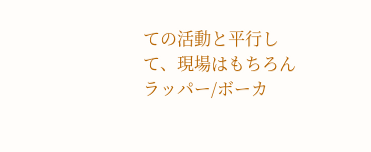ての活動と平行して、現場はもちろんラッパー/ボーカ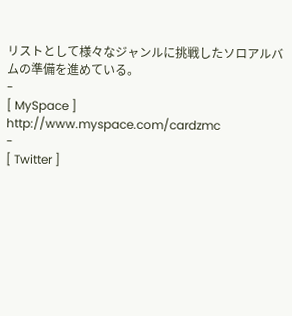リストとして様々なジャンルに挑戦したソロアルバムの準備を進めている。
-
[ MySpace ] http://www.myspace.com/cardzmc
-
[ Twitter ]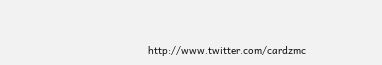http://www.twitter.com/cardzmc